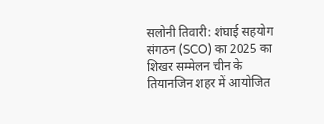सलोनी तिवारी: शंघाई सहयोग संगठन (SCO) का 2025 का शिखर सम्मेलन चीन के तियानजिन शहर में आयोजित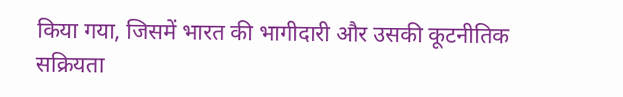किया गया, जिसमें भारत की भागीदारी और उसकी कूटनीतिक सक्रियता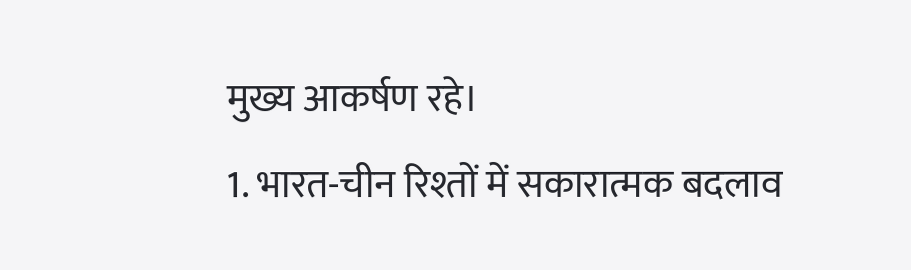मुख्य आकर्षण रहे।
1. भारत-चीन रिश्तों में सकारात्मक बदलाव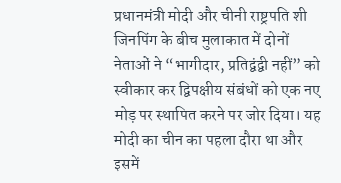प्रधानमंत्री मोदी और चीनी राष्ट्रपति शी जिनपिंग के बीच मुलाकात में दोनों नेताओं ने “भागीदार, प्रतिद्वंद्वी नहीं” को स्वीकार कर द्विपक्षीय संबंधों को एक नए मोड़ पर स्थापित करने पर जोर दिया। यह मोदी का चीन का पहला दौरा था और इसमें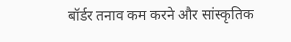बॉर्डर तनाव कम करने और सांस्कृतिक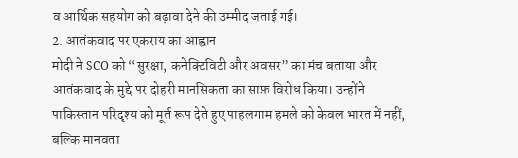व आर्थिक सहयोग को बढ़ावा देने की उम्मीद जताई गई।
2. आतंकवाद पर एकराय का आह्वान
मोदी ने SCO को “सुरक्षा, कनेक्टिविटी और अवसर” का मंच बताया और आतंकवाद के मुद्दे पर दोहरी मानसिकता का साफ़ विरोध किया। उन्होंने पाकिस्तान परिदृश्य को मूर्त रूप देते हुए पाहलगाम हमले को केवल भारत में नहीं, बल्कि मानवता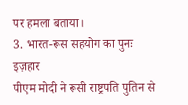पर हमला बताया।
3. भारत-रूस सहयोग का पुनः इज़हार
पीएम मोदी ने रूसी राष्ट्रपति पुतिन से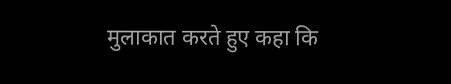मुलाकात करते हुए कहा कि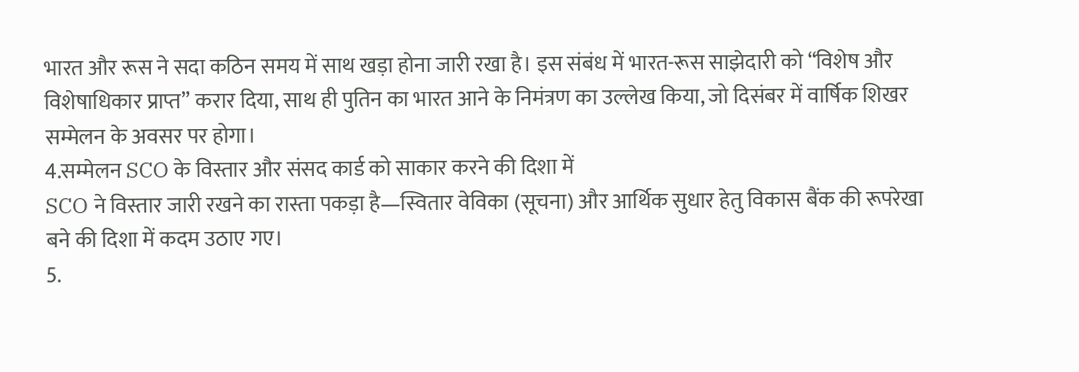भारत और रूस ने सदा कठिन समय में साथ खड़ा होना जारी रखा है। इस संबंध में भारत-रूस साझेदारी को “विशेष और विशेषाधिकार प्राप्त” करार दिया, साथ ही पुतिन का भारत आने के निमंत्रण का उल्लेख किया, जो दिसंबर में वार्षिक शिखर सम्मेलन के अवसर पर होगा।
4.सम्मेलन SCO के विस्तार और संसद कार्ड को साकार करने की दिशा में
SCO ने विस्तार जारी रखने का रास्ता पकड़ा है—स्वितार वेविका (सूचना) और आर्थिक सुधार हेतु विकास बैंक की रूपरेखा बने की दिशा में कदम उठाए गए।
5.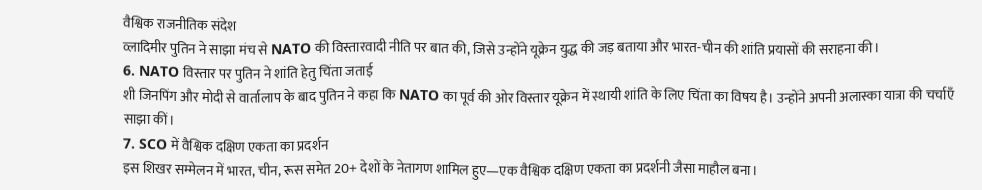वैश्विक राजनीतिक संदेश
व्लादिमीर पुतिन ने साझा मंच से NATO की विस्तारवादी नीति पर बात की, जिसे उन्होंने यूक्रेन युद्ध की जड़ बताया और भारत-चीन की शांति प्रयासों की सराहना की।
6. NATO विस्तार पर पुतिन ने शांति हेतु चिंता जताई
शी जिनपिंग और मोदी से वार्तालाप के बाद पुतिन ने कहा कि NATO का पूर्व की ओर विस्तार यूक्रेन में स्थायी शांति के लिए चिंता का विषय है। उन्होंने अपनी अलास्का यात्रा की चर्चाएँ साझा कीं।
7. SCO में वैश्विक दक्षिण एकता का प्रदर्शन
इस शिखर सम्मेलन में भारत, चीन, रूस समेत 20+ देशों के नेतागण शामिल हुए—एक वैश्विक दक्षिण एकता का प्रदर्शनी जैसा माहौल बना।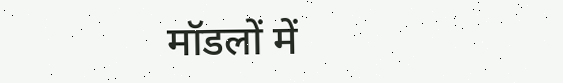मॉडलों में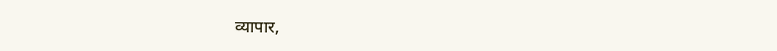व्यापार,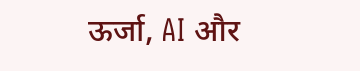ऊर्जा, AI और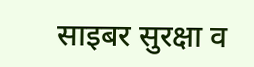साइबर सुरक्षा व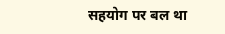सहयोग पर बल था